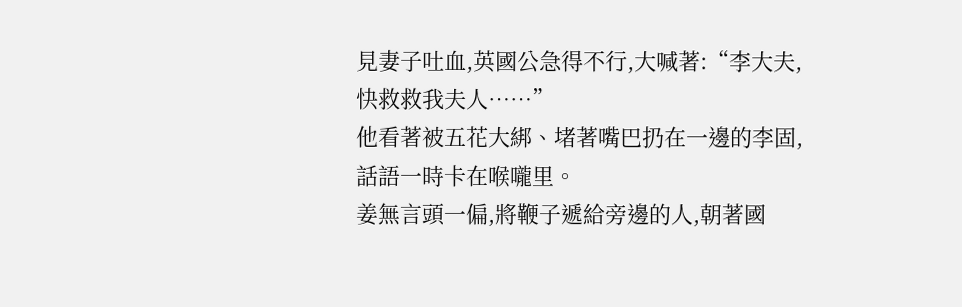見妻子吐血,英國公急得不行,大喊著:“李大夫,快救救我夫人……”
他看著被五花大綁、堵著嘴巴扔在一邊的李固,話語一時卡在喉嚨里。
姜無言頭一偏,將鞭子遞給旁邊的人,朝著國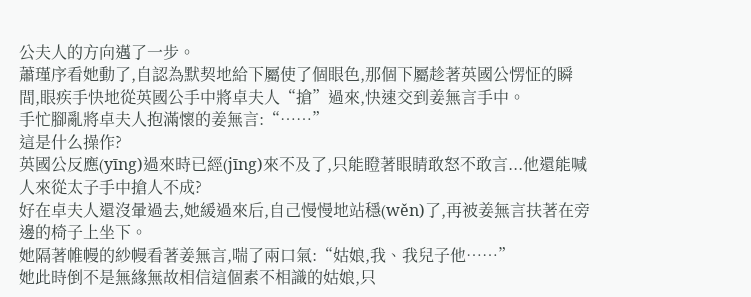公夫人的方向邁了一步。
蕭瑾序看她動了,自認為默契地給下屬使了個眼色,那個下屬趁著英國公愣怔的瞬間,眼疾手快地從英國公手中將卓夫人“搶”過來,快速交到姜無言手中。
手忙腳亂將卓夫人抱滿懷的姜無言:“……”
這是什么操作?
英國公反應(yīng)過來時已經(jīng)來不及了,只能瞪著眼睛敢怒不敢言...他還能喊人來從太子手中搶人不成?
好在卓夫人還沒暈過去,她緩過來后,自己慢慢地站穩(wěn)了,再被姜無言扶著在旁邊的椅子上坐下。
她隔著帷幔的紗幔看著姜無言,喘了兩口氣:“姑娘,我、我兒子他……”
她此時倒不是無緣無故相信這個素不相識的姑娘,只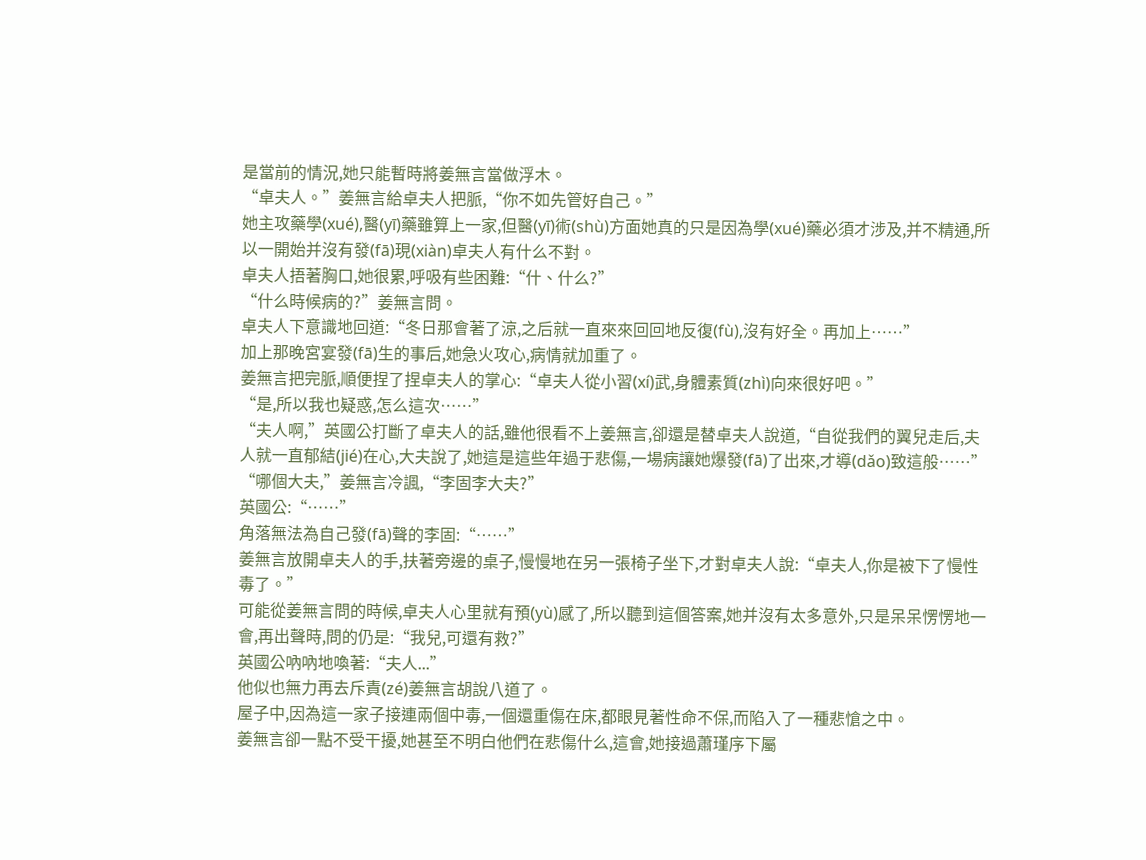是當前的情況,她只能暫時將姜無言當做浮木。
“卓夫人。”姜無言給卓夫人把脈,“你不如先管好自己。”
她主攻藥學(xué),醫(yī)藥雖算上一家,但醫(yī)術(shù)方面她真的只是因為學(xué)藥必須才涉及,并不精通,所以一開始并沒有發(fā)現(xiàn)卓夫人有什么不對。
卓夫人捂著胸口,她很累,呼吸有些困難:“什、什么?”
“什么時候病的?”姜無言問。
卓夫人下意識地回道:“冬日那會著了涼,之后就一直來來回回地反復(fù),沒有好全。再加上……”
加上那晚宮宴發(fā)生的事后,她急火攻心,病情就加重了。
姜無言把完脈,順便捏了捏卓夫人的掌心:“卓夫人從小習(xí)武,身體素質(zhì)向來很好吧。”
“是,所以我也疑惑,怎么這次……”
“夫人啊,”英國公打斷了卓夫人的話,雖他很看不上姜無言,卻還是替卓夫人說道,“自從我們的翼兒走后,夫人就一直郁結(jié)在心,大夫說了,她這是這些年過于悲傷,一場病讓她爆發(fā)了出來,才導(dǎo)致這般……”
“哪個大夫,”姜無言冷諷,“李固李大夫?”
英國公:“……”
角落無法為自己發(fā)聲的李固:“……”
姜無言放開卓夫人的手,扶著旁邊的桌子,慢慢地在另一張椅子坐下,才對卓夫人說:“卓夫人,你是被下了慢性毒了。”
可能從姜無言問的時候,卓夫人心里就有預(yù)感了,所以聽到這個答案,她并沒有太多意外,只是呆呆愣愣地一會,再出聲時,問的仍是:“我兒,可還有救?”
英國公吶吶地喚著:“夫人...”
他似也無力再去斥責(zé)姜無言胡說八道了。
屋子中,因為這一家子接連兩個中毒,一個還重傷在床,都眼見著性命不保,而陷入了一種悲愴之中。
姜無言卻一點不受干擾,她甚至不明白他們在悲傷什么,這會,她接過蕭瑾序下屬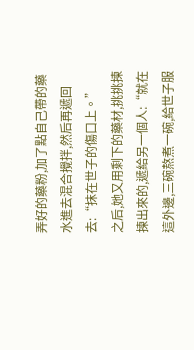弄好的藥粉,加了點自己帶的藥水進去混合攪拌,然后再遞回去:“抹在世子的傷口上。”
之后,她又用剩下的藥材,挑挑揀揀出來的,遞給另一個人:“就在這外邊,三碗熬煮一碗,給世子服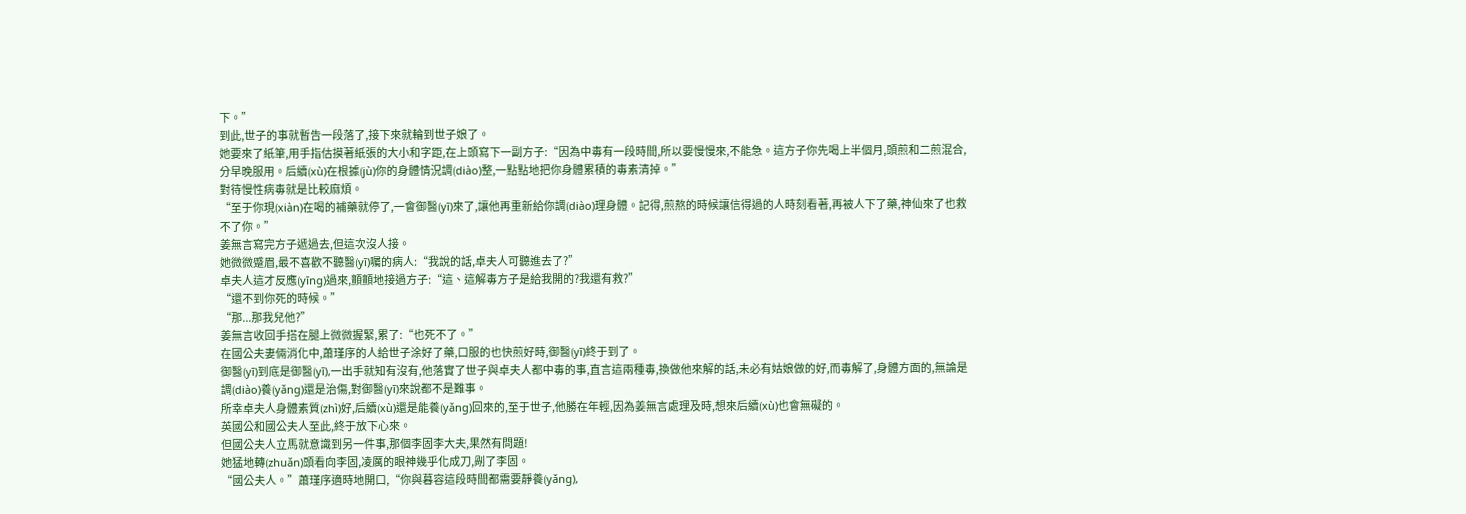下。”
到此,世子的事就暫告一段落了,接下來就輪到世子娘了。
她要來了紙筆,用手指估摸著紙張的大小和字距,在上頭寫下一副方子:“因為中毒有一段時間,所以要慢慢來,不能急。這方子你先喝上半個月,頭煎和二煎混合,分早晚服用。后續(xù)在根據(jù)你的身體情況調(diào)整,一點點地把你身體累積的毒素清掉。”
對待慢性病毒就是比較麻煩。
“至于你現(xiàn)在喝的補藥就停了,一會御醫(yī)來了,讓他再重新給你調(diào)理身體。記得,煎熬的時候讓信得過的人時刻看著,再被人下了藥,神仙來了也救不了你。”
姜無言寫完方子遞過去,但這次沒人接。
她微微蹙眉,最不喜歡不聽醫(yī)囑的病人:“我說的話,卓夫人可聽進去了?”
卓夫人這才反應(yīng)過來,顫顫地接過方子:“這、這解毒方子是給我開的?我還有救?”
“還不到你死的時候。”
“那...那我兒他?”
姜無言收回手搭在腿上微微握緊,累了:“也死不了。”
在國公夫妻倆消化中,蕭瑾序的人給世子涂好了藥,口服的也快煎好時,御醫(yī)終于到了。
御醫(yī)到底是御醫(yī),一出手就知有沒有,他落實了世子與卓夫人都中毒的事,直言這兩種毒,換做他來解的話,未必有姑娘做的好,而毒解了,身體方面的,無論是調(diào)養(yǎng)還是治傷,對御醫(yī)來說都不是難事。
所幸卓夫人身體素質(zhì)好,后續(xù)還是能養(yǎng)回來的,至于世子,他勝在年輕,因為姜無言處理及時,想來后續(xù)也會無礙的。
英國公和國公夫人至此,終于放下心來。
但國公夫人立馬就意識到另一件事,那個李固李大夫,果然有問題!
她猛地轉(zhuǎn)頭看向李固,凌厲的眼神幾乎化成刀,剮了李固。
“國公夫人。”蕭瑾序適時地開口,“你與暮容這段時間都需要靜養(yǎng),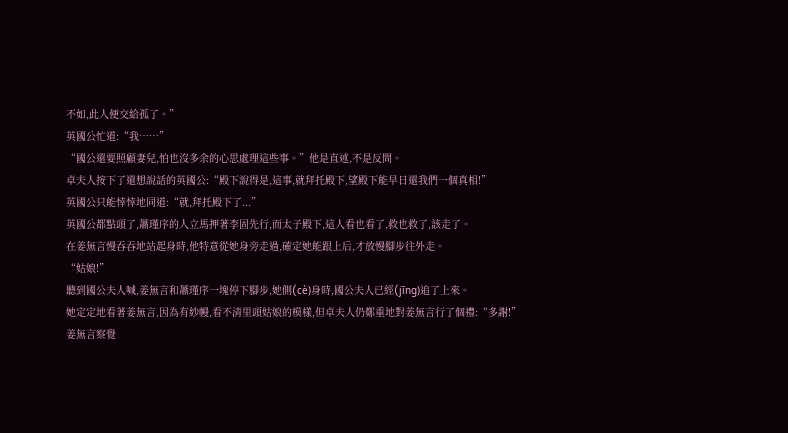不如,此人便交給孤了。”
英國公忙道:“我……”
“國公還要照顧妻兒,怕也沒多余的心思處理這些事。”他是直述,不是反問。
卓夫人按下了還想說話的英國公:“殿下說得是,這事,就拜托殿下,望殿下能早日還我們一個真相!”
英國公只能悻悻地同道:“就,拜托殿下了...”
英國公都點頭了,蕭瑾序的人立馬押著李固先行,而太子殿下,這人看也看了,救也救了,該走了。
在姜無言慢吞吞地站起身時,他特意從她身旁走過,確定她能跟上后,才放慢腳步往外走。
“姑娘!”
聽到國公夫人喊,姜無言和蕭瑾序一塊停下腳步,她側(cè)身時,國公夫人已經(jīng)追了上來。
她定定地看著姜無言,因為有紗幔,看不清里頭姑娘的模樣,但卓夫人仍鄭重地對姜無言行了個禮:“多謝!”
姜無言察覺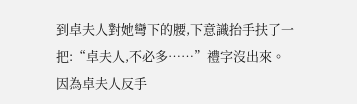到卓夫人對她彎下的腰,下意識抬手扶了一把:“卓夫人,不必多……”禮字沒出來。
因為卓夫人反手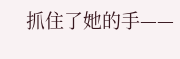抓住了她的手——